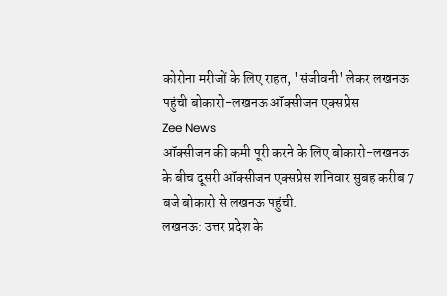कोरोना मरीजों के लिए राहत, 'संजीवनी' लेकर लखनऊ पहुंची बोकारो-लखनऊ ऑक्सीजन एक्सप्रेस
Zee News
ऑक्सीजन की कमी पूरी करने के लिए बोकारो-लखनऊ के बीच दूसरी ऑक्सीजन एक्सप्रेस शनिवार सुबह करीब 7 बजे बोकारो से लखनऊ पहुंची.
लखनऊ: उत्तर प्रदेश के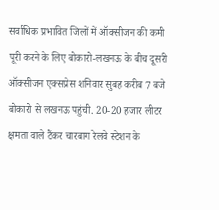सर्वाधिक प्रभावित जिलों में ऑक्सीजन की कमी पूरी करने के लिए बोकारो-लखनऊ के बीच दूसरी ऑक्सीजन एक्सप्रेस शनिवार सुबह करीब 7 बजे बोकारो से लखनऊ पहुंची. 20-20 हजार लीटर क्षमता वाले टैंकर चारबाग रेलवे स्टेशन के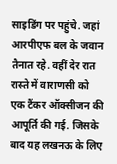साइडिंग पर पहुंचे. जहां आरपीएफ बल के जवान तैनात रहे. वहीं देर रात रास्ते में वाराणसी को एक टैंकर ऑक्सीजन की आपूर्ति की गई. जिसके बाद यह लखनऊ के लिए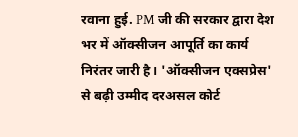रवाना हुई. PM जी की सरकार द्वारा देश भर में ऑक्सीजन आपूर्ति का कार्य निरंतर जारी है। 'ऑक्सीजन एक्सप्रेस' से बढ़ी उम्मीद दरअसल कोर्ट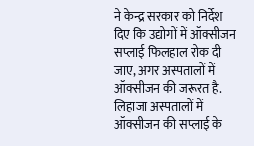ने केन्द्र सरकार को निर्देश दिए कि उद्योगों में ऑक्सीजन सप्लाई फिलहाल रोक दी जाए, अगर अस्पतालों में ऑक्सीजन की जरूरत है. लिहाजा अस्पतालों में ऑक्सीजन की सप्लाई के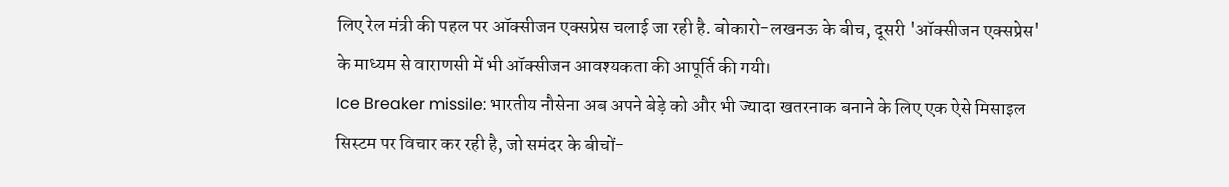लिए रेल मंत्री की पहल पर ऑक्सीजन एक्सप्रेस चलाई जा रही है. बोकारो-लखनऊ के बीच, दूसरी 'ऑक्सीजन एक्सप्रेस' के माध्यम से वाराणसी में भी ऑक्सीजन आवश्यकता की आपूर्ति की गयी।
Ice Breaker missile: भारतीय नौसेना अब अपने बेड़े को और भी ज्यादा खतरनाक बनाने के लिए एक ऐसे मिसाइल सिस्टम पर विचार कर रही है, जो समंदर के बीचों-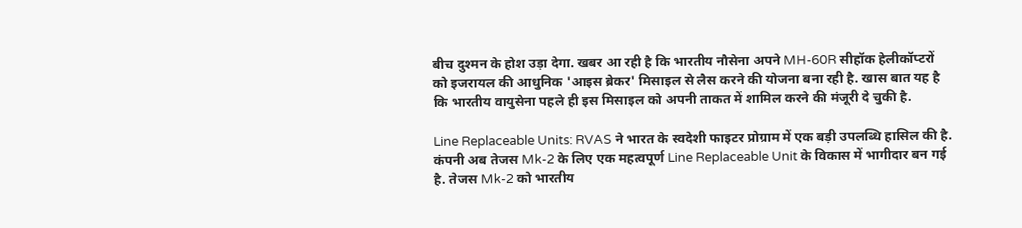बीच दुश्मन के होश उड़ा देगा. खबर आ रही है कि भारतीय नौसेना अपने MH-60R सीहॉक हेलीकॉप्टरों को इजरायल की आधुनिक 'आइस ब्रेकर' मिसाइल से लैस करने की योजना बना रही है. खास बात यह है कि भारतीय वायुसेना पहले ही इस मिसाइल को अपनी ताकत में शामिल करने की मंजूरी दे चुकी है.

Line Replaceable Units: RVAS ने भारत के स्वदेशी फाइटर प्रोग्राम में एक बड़ी उपलब्धि हासिल की है. कंपनी अब तेजस Mk-2 के लिए एक महत्वपूर्ण Line Replaceable Unit के विकास में भागीदार बन गई है. तेजस Mk-2 को भारतीय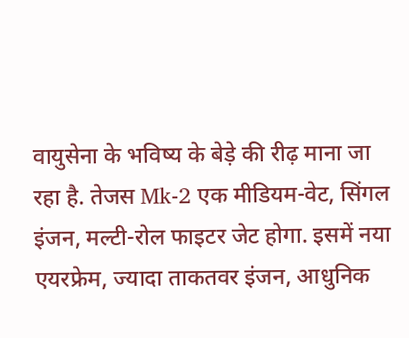वायुसेना के भविष्य के बेड़े की रीढ़ माना जा रहा है. तेजस Mk-2 एक मीडियम-वेट, सिंगल इंजन, मल्टी-रोल फाइटर जेट होगा. इसमें नया एयरफ्रेम, ज्यादा ताकतवर इंजन, आधुनिक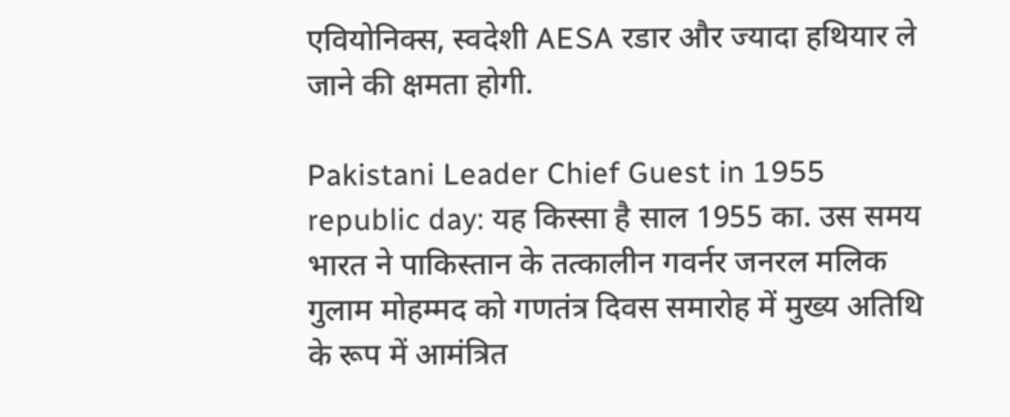एवियोनिक्स, स्वदेशी AESA रडार और ज्यादा हथियार ले जाने की क्षमता होगी.

Pakistani Leader Chief Guest in 1955 republic day: यह किस्सा है साल 1955 का. उस समय भारत ने पाकिस्तान के तत्कालीन गवर्नर जनरल मलिक गुलाम मोहम्मद को गणतंत्र दिवस समारोह में मुख्य अतिथि के रूप में आमंत्रित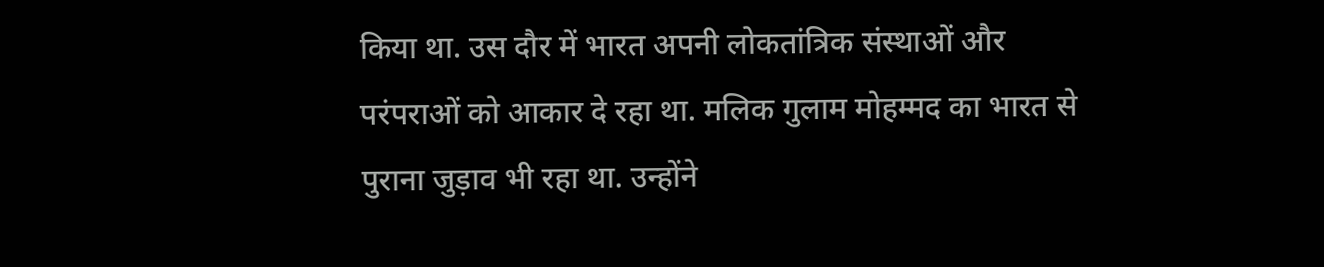किया था. उस दौर में भारत अपनी लोकतांत्रिक संस्थाओं और परंपराओं को आकार दे रहा था. मलिक गुलाम मोहम्मद का भारत से पुराना जुड़ाव भी रहा था. उन्होंने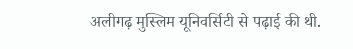अलीगढ़ मुस्लिम यूनिवर्सिटी से पढ़ाई की थी.